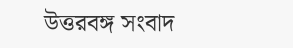উত্তরবঙ্গ সংবাদ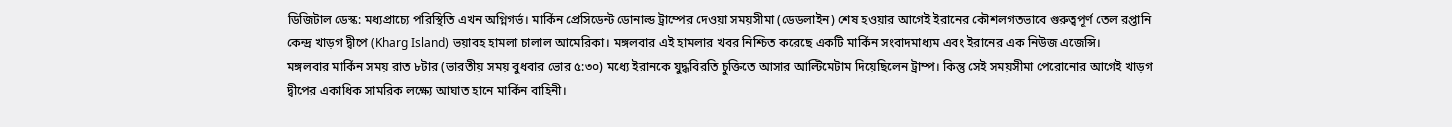ডিজিটাল ডেস্ক: মধ্যপ্রাচ্যে পরিস্থিতি এখন অগ্নিগর্ভ। মার্কিন প্রেসিডেন্ট ডোনাল্ড ট্রাম্পের দেওয়া সময়সীমা (ডেডলাইন) শেষ হওয়ার আগেই ইরানের কৌশলগতভাবে গুরুত্বপূর্ণ তেল রপ্তানি কেন্দ্র খাড়গ দ্বীপে (Kharg Island) ভয়াবহ হামলা চালাল আমেরিকা। মঙ্গলবার এই হামলার খবর নিশ্চিত করেছে একটি মার্কিন সংবাদমাধ্যম এবং ইরানের এক নিউজ এজেন্সি।
মঙ্গলবার মার্কিন সময় রাত ৮টার (ভারতীয় সময় বুধবার ভোর ৫:৩০) মধ্যে ইরানকে যুদ্ধবিরতি চুক্তিতে আসার আল্টিমেটাম দিয়েছিলেন ট্রাম্প। কিন্তু সেই সময়সীমা পেরোনোর আগেই খাড়গ দ্বীপের একাধিক সামরিক লক্ষ্যে আঘাত হানে মার্কিন বাহিনী।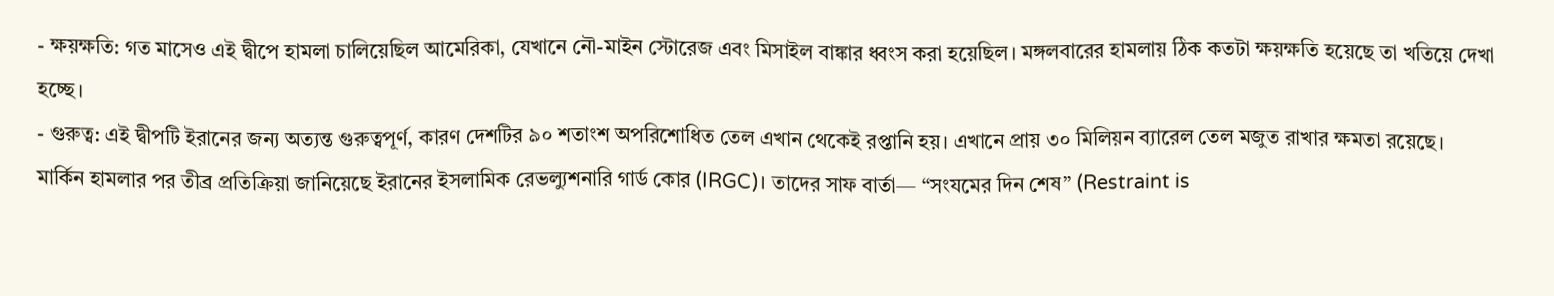- ক্ষয়ক্ষতি: গত মাসেও এই দ্বীপে হামলা চালিয়েছিল আমেরিকা, যেখানে নৌ-মাইন স্টোরেজ এবং মিসাইল বাঙ্কার ধ্বংস করা হয়েছিল। মঙ্গলবারের হামলায় ঠিক কতটা ক্ষয়ক্ষতি হয়েছে তা খতিয়ে দেখা হচ্ছে।
- গুরুত্ব: এই দ্বীপটি ইরানের জন্য অত্যন্ত গুরুত্বপূর্ণ, কারণ দেশটির ৯০ শতাংশ অপরিশোধিত তেল এখান থেকেই রপ্তানি হয়। এখানে প্রায় ৩০ মিলিয়ন ব্যারেল তেল মজুত রাখার ক্ষমতা রয়েছে।
মার্কিন হামলার পর তীব্র প্রতিক্রিয়া জানিয়েছে ইরানের ইসলামিক রেভল্যুশনারি গার্ড কোর (IRGC)। তাদের সাফ বার্তা— “সংযমের দিন শেষ” (Restraint is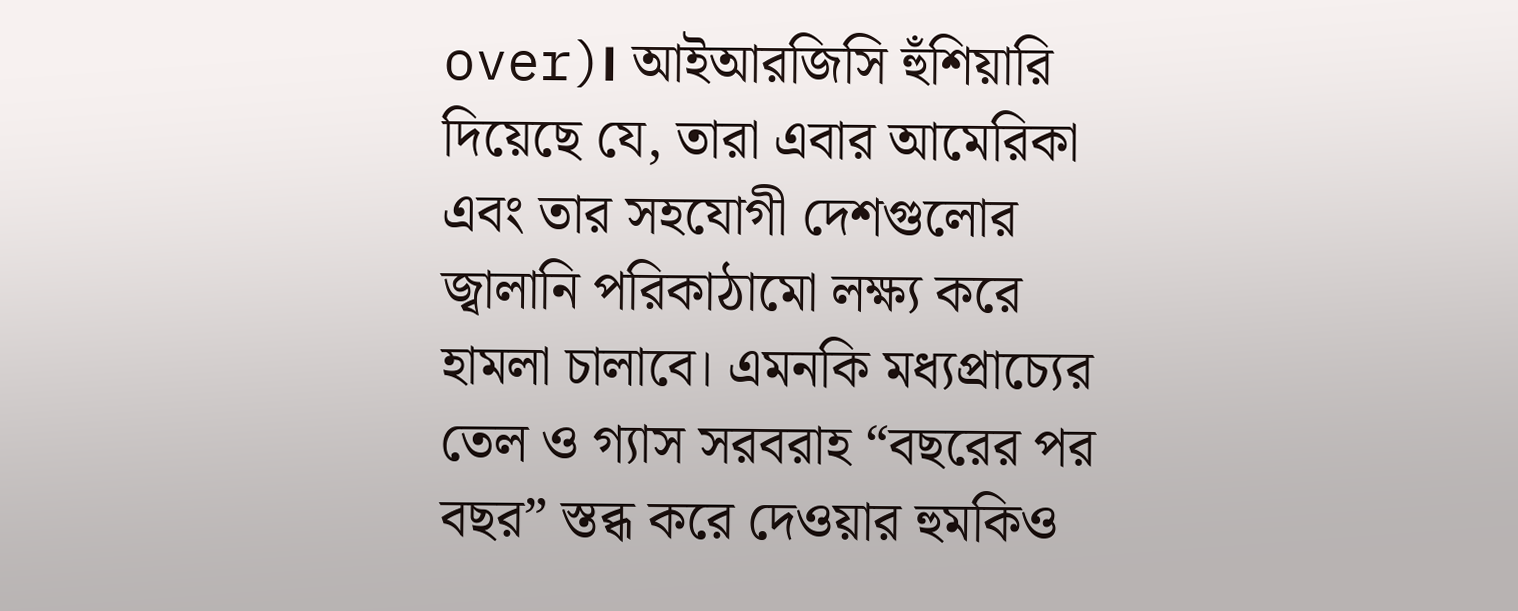over)। আইআরজিসি হুঁশিয়ারি দিয়েছে যে, তারা এবার আমেরিকা এবং তার সহযোগী দেশগুলোর জ্বালানি পরিকাঠামো লক্ষ্য করে হামলা চালাবে। এমনকি মধ্যপ্রাচ্যের তেল ও গ্যাস সরবরাহ “বছরের পর বছর” স্তব্ধ করে দেওয়ার হুমকিও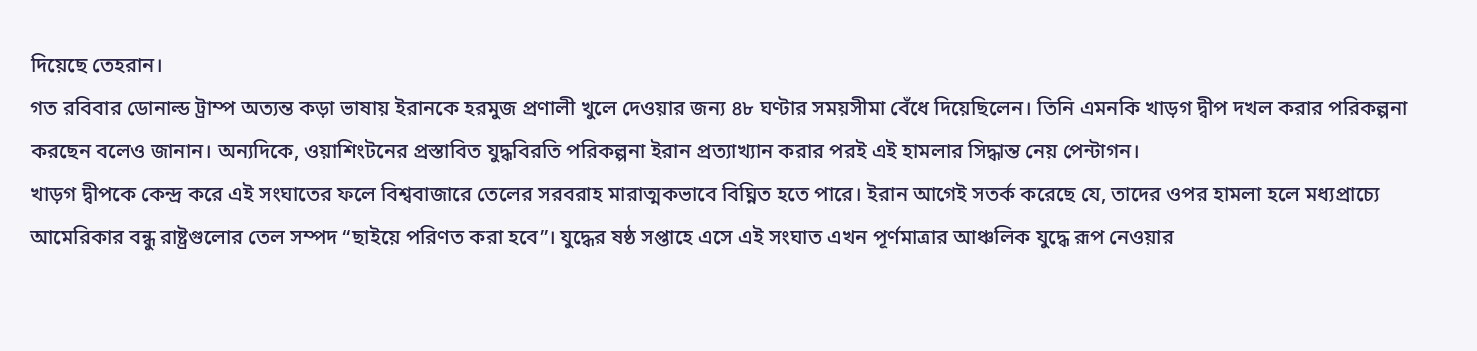দিয়েছে তেহরান।
গত রবিবার ডোনাল্ড ট্রাম্প অত্যন্ত কড়া ভাষায় ইরানকে হরমুজ প্রণালী খুলে দেওয়ার জন্য ৪৮ ঘণ্টার সময়সীমা বেঁধে দিয়েছিলেন। তিনি এমনকি খাড়গ দ্বীপ দখল করার পরিকল্পনা করছেন বলেও জানান। অন্যদিকে, ওয়াশিংটনের প্রস্তাবিত যুদ্ধবিরতি পরিকল্পনা ইরান প্রত্যাখ্যান করার পরই এই হামলার সিদ্ধান্ত নেয় পেন্টাগন।
খাড়গ দ্বীপকে কেন্দ্র করে এই সংঘাতের ফলে বিশ্ববাজারে তেলের সরবরাহ মারাত্মকভাবে বিঘ্নিত হতে পারে। ইরান আগেই সতর্ক করেছে যে, তাদের ওপর হামলা হলে মধ্যপ্রাচ্যে আমেরিকার বন্ধু রাষ্ট্রগুলোর তেল সম্পদ “ছাইয়ে পরিণত করা হবে”। যুদ্ধের ষষ্ঠ সপ্তাহে এসে এই সংঘাত এখন পূর্ণমাত্রার আঞ্চলিক যুদ্ধে রূপ নেওয়ার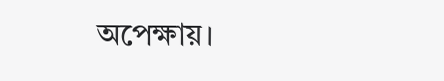অপেক্ষায়।